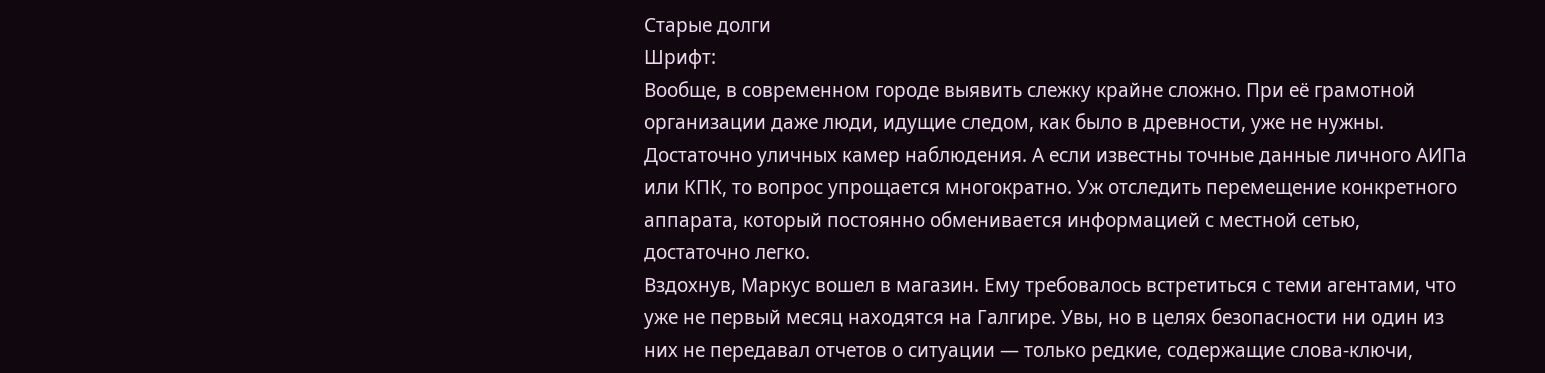Старые долги
Шрифт:
Вообще, в современном городе выявить слежку крайне сложно. При её грамотной организации даже люди, идущие следом, как было в древности, уже не нужны. Достаточно уличных камер наблюдения. А если известны точные данные личного АИПа или КПК, то вопрос упрощается многократно. Уж отследить перемещение конкретного аппарата, который постоянно обменивается информацией с местной сетью, достаточно легко.
Вздохнув, Маркус вошел в магазин. Ему требовалось встретиться с теми агентами, что уже не первый месяц находятся на Галгире. Увы, но в целях безопасности ни один из них не передавал отчетов о ситуации — только редкие, содержащие слова-ключи,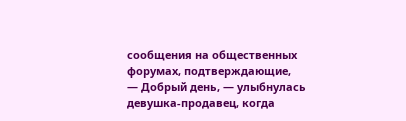сообщения на общественных форумах, подтверждающие,
— Добрый день, — улыбнулась девушка-продавец, когда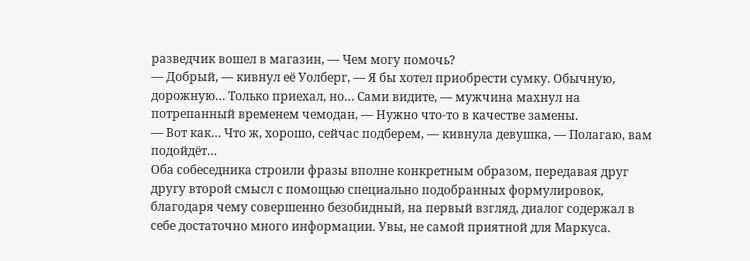разведчик вошел в магазин, — Чем могу помочь?
— Добрый, — кивнул её Уолберг, — Я бы хотел приобрести сумку. Обычную, дорожную… Только приехал, но… Сами видите, — мужчина махнул на потрепанный временем чемодан, — Нужно что-то в качестве замены.
— Вот как… Что ж, хорошо, сейчас подберем, — кивнула девушка, — Полагаю, вам подойдёт…
Оба собеседника строили фразы вполне конкретным образом, передавая друг другу второй смысл с помощью специально подобранных формулировок, благодаря чему совершенно безобидный, на первый взгляд, диалог содержал в себе достаточно много информации. Увы, не самой приятной для Маркуса.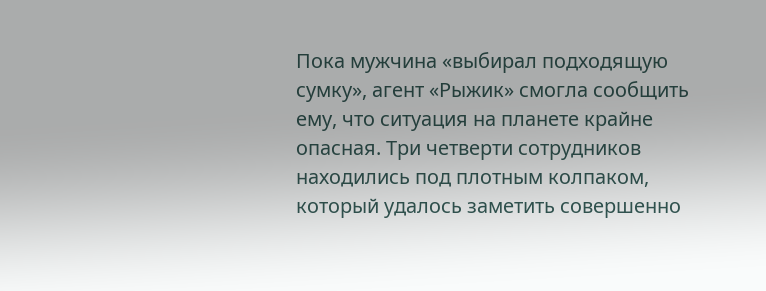Пока мужчина «выбирал подходящую сумку», агент «Рыжик» смогла сообщить ему, что ситуация на планете крайне опасная. Три четверти сотрудников находились под плотным колпаком, который удалось заметить совершенно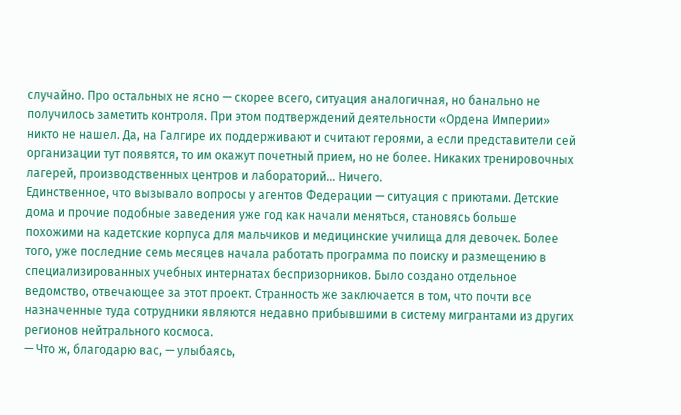случайно. Про остальных не ясно — скорее всего, ситуация аналогичная, но банально не получилось заметить контроля. При этом подтверждений деятельности «Ордена Империи» никто не нашел. Да, на Галгире их поддерживают и считают героями, а если представители сей организации тут появятся, то им окажут почетный прием, но не более. Никаких тренировочных лагерей, производственных центров и лабораторий… Ничего.
Единственное, что вызывало вопросы у агентов Федерации — ситуация с приютами. Детские дома и прочие подобные заведения уже год как начали меняться, становясь больше похожими на кадетские корпуса для мальчиков и медицинские училища для девочек. Более того, уже последние семь месяцев начала работать программа по поиску и размещению в специализированных учебных интернатах беспризорников. Было создано отдельное ведомство, отвечающее за этот проект. Странность же заключается в том, что почти все назначенные туда сотрудники являются недавно прибывшими в систему мигрантами из других регионов нейтрального космоса.
— Что ж, благодарю вас, — улыбаясь,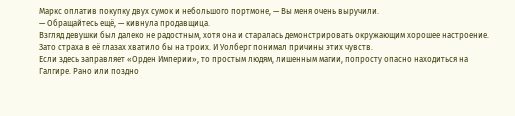Маркс оплатив покупку двух сумок и небольшого портмоне, — Вы меня очень выручили.
— Обращайтесь ещё, — кивнула продавщица.
Взгляд девушки был далеко не радостным, хотя она и старалась демонстрировать окружающим хорошее настроение. Зато страха в её глазах хватило бы на троих. И Уолберг понимал причины этих чувств.
Если здесь заправляет «Орден Империи», то простым людям, лишенным магии, попросту опасно находиться на Галгире. Рано или поздно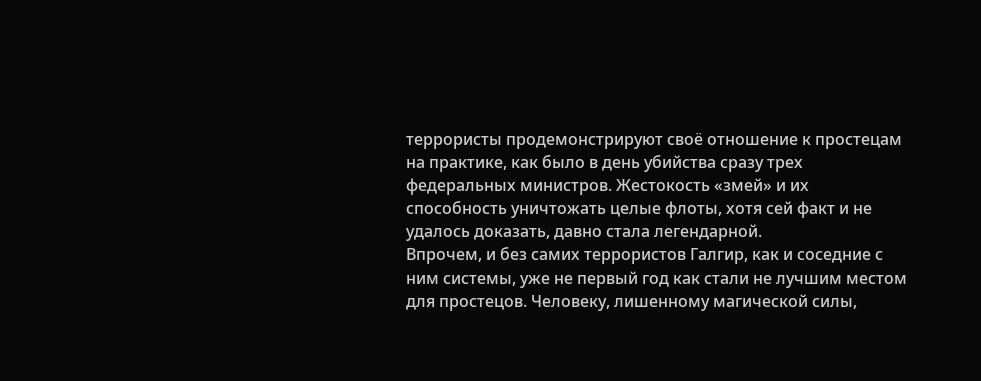террористы продемонстрируют своё отношение к простецам на практике, как было в день убийства сразу трех федеральных министров. Жестокость «змей» и их способность уничтожать целые флоты, хотя сей факт и не удалось доказать, давно стала легендарной.
Впрочем, и без самих террористов Галгир, как и соседние с ним системы, уже не первый год как стали не лучшим местом для простецов. Человеку, лишенному магической силы,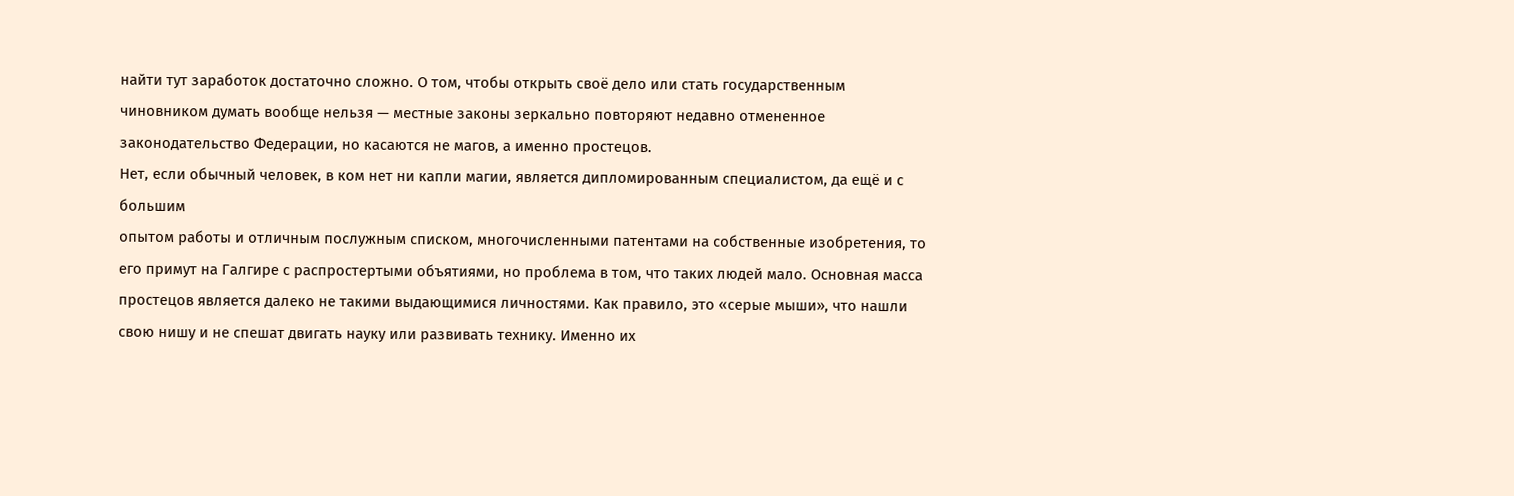найти тут заработок достаточно сложно. О том, чтобы открыть своё дело или стать государственным чиновником думать вообще нельзя — местные законы зеркально повторяют недавно отмененное законодательство Федерации, но касаются не магов, а именно простецов.
Нет, если обычный человек, в ком нет ни капли магии, является дипломированным специалистом, да ещё и с большим
опытом работы и отличным послужным списком, многочисленными патентами на собственные изобретения, то его примут на Галгире с распростертыми объятиями, но проблема в том, что таких людей мало. Основная масса простецов является далеко не такими выдающимися личностями. Как правило, это «серые мыши», что нашли свою нишу и не спешат двигать науку или развивать технику. Именно их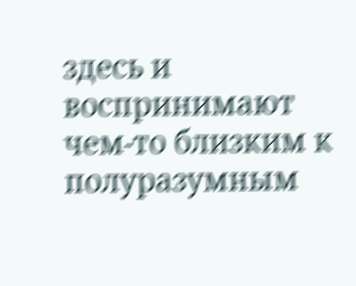здесь и воспринимают чем-то близким к полуразумным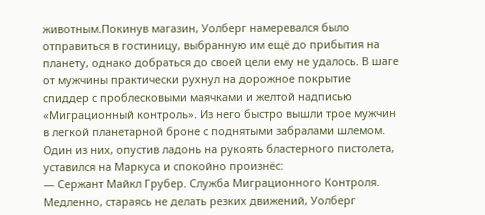животным.Покинув магазин, Уолберг намеревался было отправиться в гостиницу, выбранную им ещё до прибытия на планету, однако добраться до своей цели ему не удалось. В шаге от мужчины практически рухнул на дорожное покрытие спиддер с проблесковыми маячками и желтой надписью «Миграционный контроль». Из него быстро вышли трое мужчин в легкой планетарной броне с поднятыми забралами шлемом. Один из них, опустив ладонь на рукоять бластерного пистолета, уставился на Маркуса и спокойно произнёс:
— Сержант Майкл Грубер. Служба Миграционного Контроля.
Медленно, стараясь не делать резких движений, Уолберг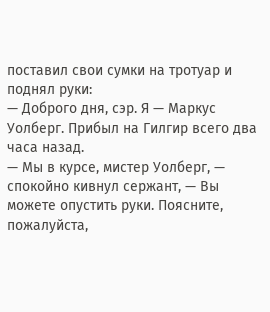поставил свои сумки на тротуар и поднял руки:
— Доброго дня, сэр. Я — Маркус Уолберг. Прибыл на Гилгир всего два часа назад.
— Мы в курсе, мистер Уолберг, — спокойно кивнул сержант, — Вы можете опустить руки. Поясните, пожалуйста,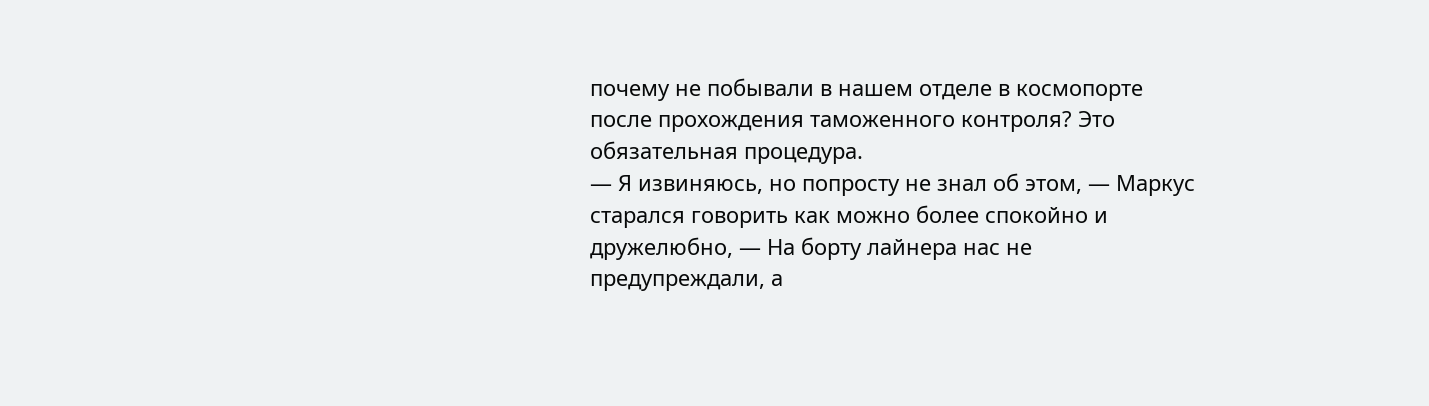почему не побывали в нашем отделе в космопорте после прохождения таможенного контроля? Это обязательная процедура.
— Я извиняюсь, но попросту не знал об этом, — Маркус старался говорить как можно более спокойно и дружелюбно, — На борту лайнера нас не предупреждали, а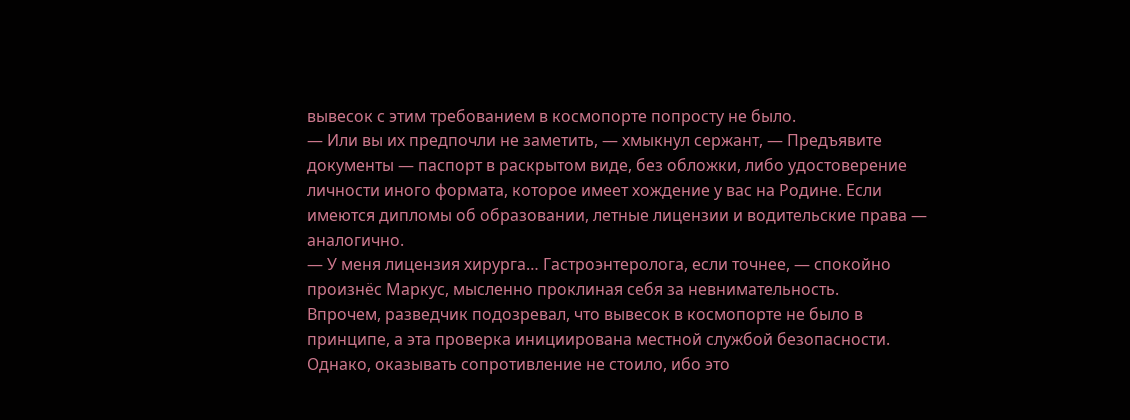вывесок с этим требованием в космопорте попросту не было.
— Или вы их предпочли не заметить, — хмыкнул сержант, — Предъявите документы — паспорт в раскрытом виде, без обложки, либо удостоверение личности иного формата, которое имеет хождение у вас на Родине. Если имеются дипломы об образовании, летные лицензии и водительские права — аналогично.
— У меня лицензия хирурга… Гастроэнтеролога, если точнее, — спокойно произнёс Маркус, мысленно проклиная себя за невнимательность.
Впрочем, разведчик подозревал, что вывесок в космопорте не было в принципе, а эта проверка инициирована местной службой безопасности. Однако, оказывать сопротивление не стоило, ибо это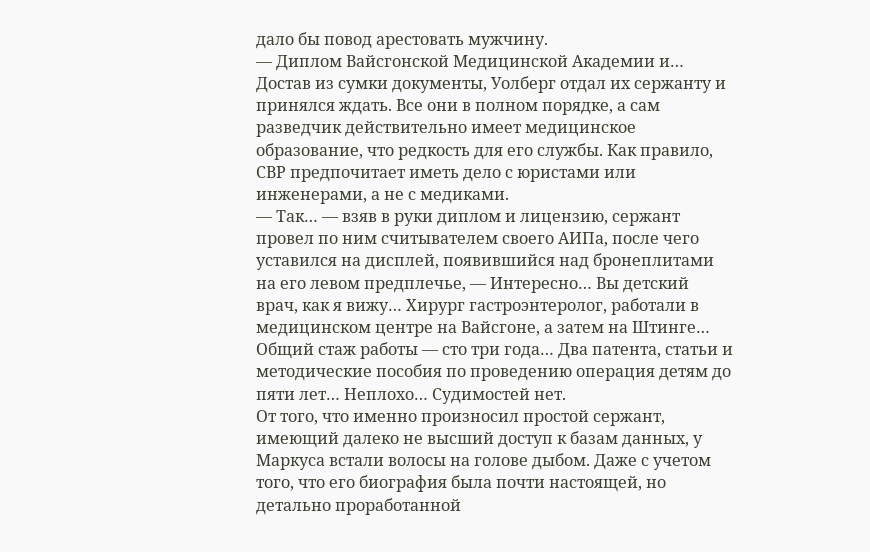дало бы повод арестовать мужчину.
— Диплом Вайсгонской Медицинской Академии и…
Достав из сумки документы, Уолберг отдал их сержанту и принялся ждать. Все они в полном порядке, а сам разведчик действительно имеет медицинское образование, что редкость для его службы. Как правило, СВР предпочитает иметь дело с юристами или инженерами, а не с медиками.
— Так… — взяв в руки диплом и лицензию, сержант провел по ним считывателем своего АИПа, после чего уставился на дисплей, появившийся над бронеплитами на его левом предплечье, — Интересно… Вы детский врач, как я вижу… Хирург гастроэнтеролог, работали в медицинском центре на Вайсгоне, а затем на Штинге… Общий стаж работы — сто три года… Два патента, статьи и методические пособия по проведению операция детям до пяти лет… Неплохо… Судимостей нет.
От того, что именно произносил простой сержант, имеющий далеко не высший доступ к базам данных, у Маркуса встали волосы на голове дыбом. Даже с учетом того, что его биография была почти настоящей, но детально проработанной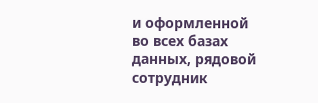и оформленной во всех базах данных, рядовой сотрудник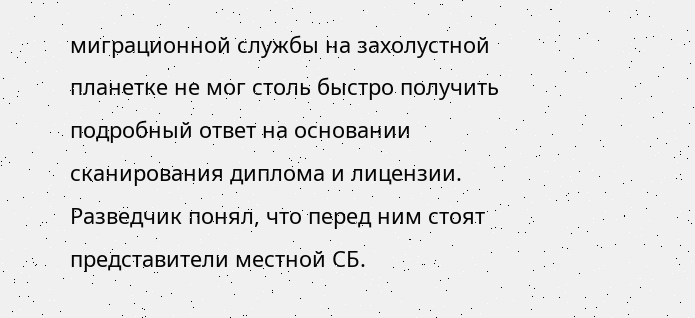миграционной службы на захолустной планетке не мог столь быстро получить подробный ответ на основании сканирования диплома и лицензии. Разведчик понял, что перед ним стоят представители местной СБ.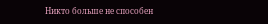Никто больше не способен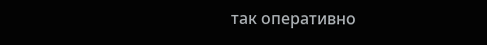так оперативно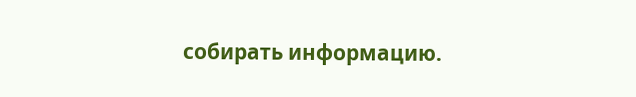собирать информацию.